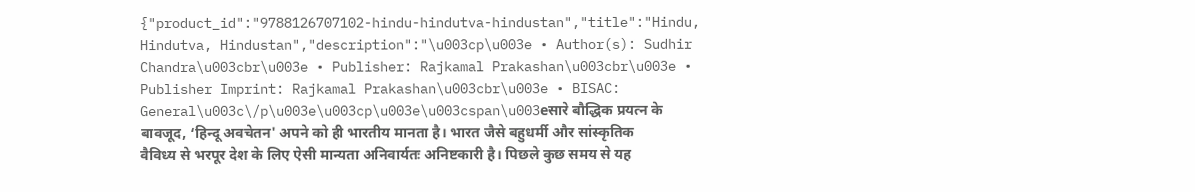{"product_id":"9788126707102-hindu-hindutva-hindustan","title":"Hindu, Hindutva, Hindustan","description":"\u003cp\u003e • Author(s): Sudhir Chandra\u003cbr\u003e • Publisher: Rajkamal Prakashan\u003cbr\u003e • Publisher Imprint: Rajkamal Prakashan\u003cbr\u003e • BISAC: General\u003c\/p\u003e\u003cp\u003e\u003cspan\u003eसारे बौद्धिक प्रयत्न के बावजूद, ‘हिन्दू अवचेतन' अपने को ही भारतीय मानता है। भारत जैसे बहुधर्मी और सांस्कृतिक वैविध्य से भरपूर देश के लिए ऐसी मान्यता अनिवार्यतः अनिष्टकारी है। पिछले कुछ समय से यह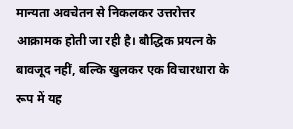मान्यता अवचेतन से निकलकर उत्तरोत्तर आक्रामक होती जा रही है। बौद्धिक प्रयत्न के बावजूद नहीं, बल्कि खुलकर एक विचारधारा के रूप में यह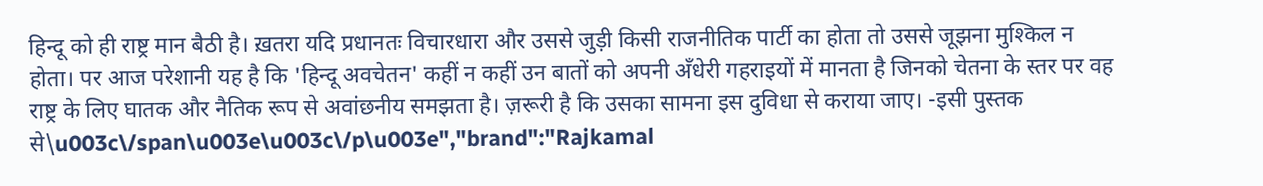हिन्दू को ही राष्ट्र मान बैठी है। ख़तरा यदि प्रधानतः विचारधारा और उससे जुड़ी किसी राजनीतिक पार्टी का होता तो उससे जूझना मुश्किल न होता। पर आज परेशानी यह है कि 'हिन्दू अवचेतन' कहीं न कहीं उन बातों को अपनी अँधेरी गहराइयों में मानता है जिनको चेतना के स्तर पर वह राष्ट्र के लिए घातक और नैतिक रूप से अवांछनीय समझता है। ज़रूरी है कि उसका सामना इस दुविधा से कराया जाए। -इसी पुस्तक से\u003c\/span\u003e\u003c\/p\u003e","brand":"Rajkamal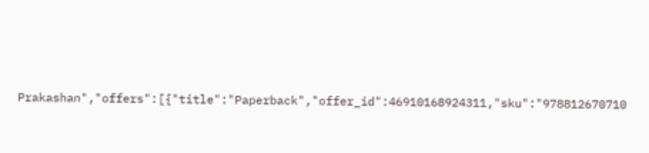Prakashan","offers":[{"title":"Paperback","offer_id":46910168924311,"sku":"978812670710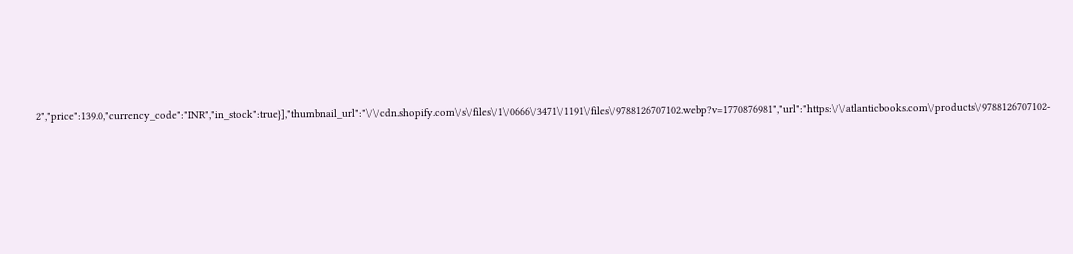2","price":139.0,"currency_code":"INR","in_stock":true}],"thumbnail_url":"\/\/cdn.shopify.com\/s\/files\/1\/0666\/3471\/1191\/files\/9788126707102.webp?v=1770876981","url":"https:\/\/atlanticbooks.com\/products\/9788126707102-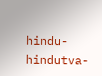hindu-hindutva-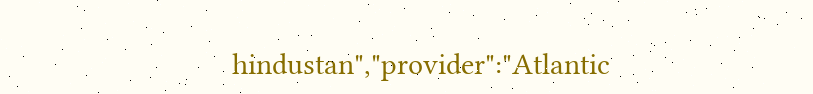hindustan","provider":"Atlantic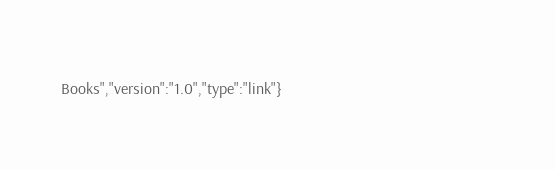Books","version":"1.0","type":"link"}